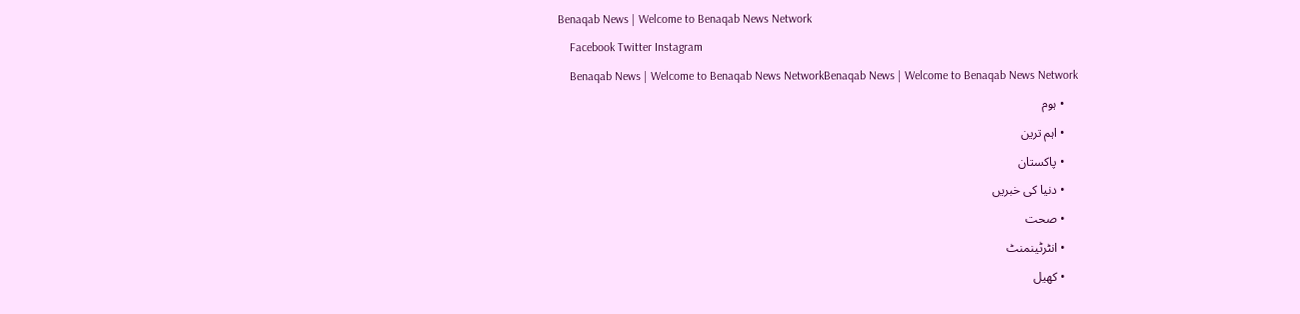Benaqab News | Welcome to Benaqab News Network
    Facebook Twitter Instagram
    Benaqab News | Welcome to Benaqab News NetworkBenaqab News | Welcome to Benaqab News Network
    • ہوم
    • اہم ترین
    • پاکستان
    • دنیا کی خبریں
    • صحت
    • انٹرٹینمنٹ
    • کھیل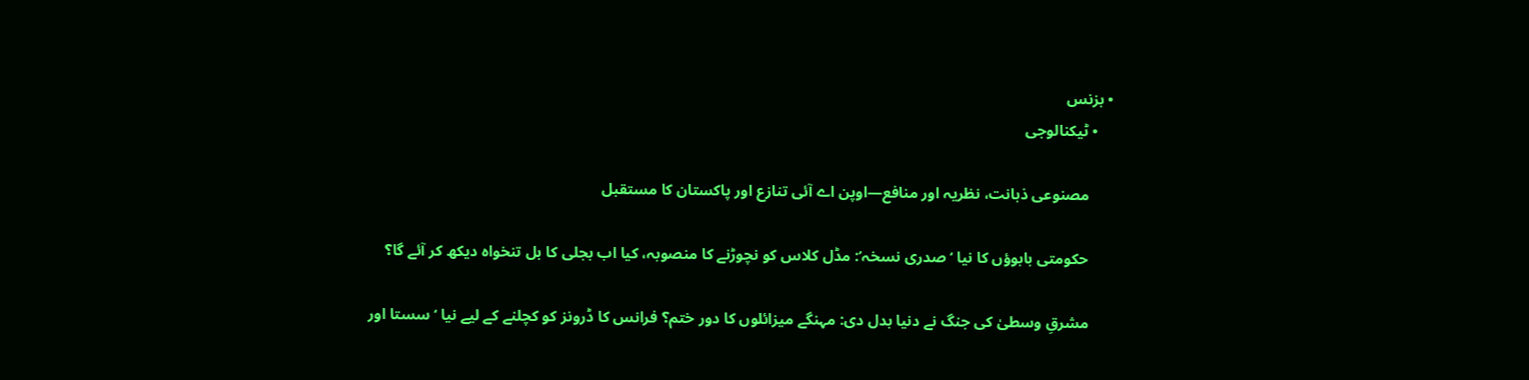• بزنس
    • ٹیکنالوجی

      مصنوعی ذہانت، نظریہ اور منافع—اوپن اے آئی تنازع اور پاکستان کا مستقبل

      حکومتی بابوؤں کا نیا ‘صدری نسخہ’: مڈل کلاس کو نچوڑنے کا منصوبہ، کیا اب بجلی کا بل تنخواہ دیکھ کر آئے گا؟

      مشرقِ وسطیٰ کی جنگ نے دنیا بدل دی: مہنگے میزائلوں کا دور ختم؟ فرانس کا ڈرونز کو کچلنے کے لیے نیا ‘سستا اور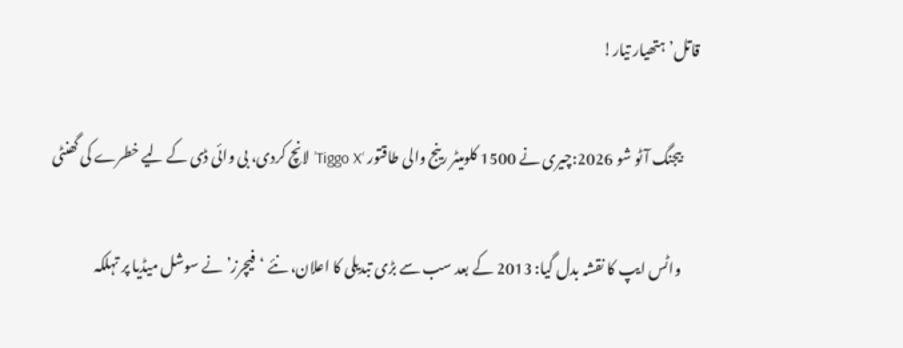قاتل’ ہتھیار تیار!

      بیجنگ آٹو شو 2026:چیری نے 1500 کلومیٹر رینج والی طاقتور ‘Tiggo X’ لانچ کردی، بی وائی ڈی کے لیے خطرے کی گھنٹی

      واٹس ایپ کا نقشہ بدل گیا: 2013 کے بعد سب سے بڑی تبدیلی کا اعلان، نئے ‘فیچرز’ نے سوشل میڈیا پر تہلکہ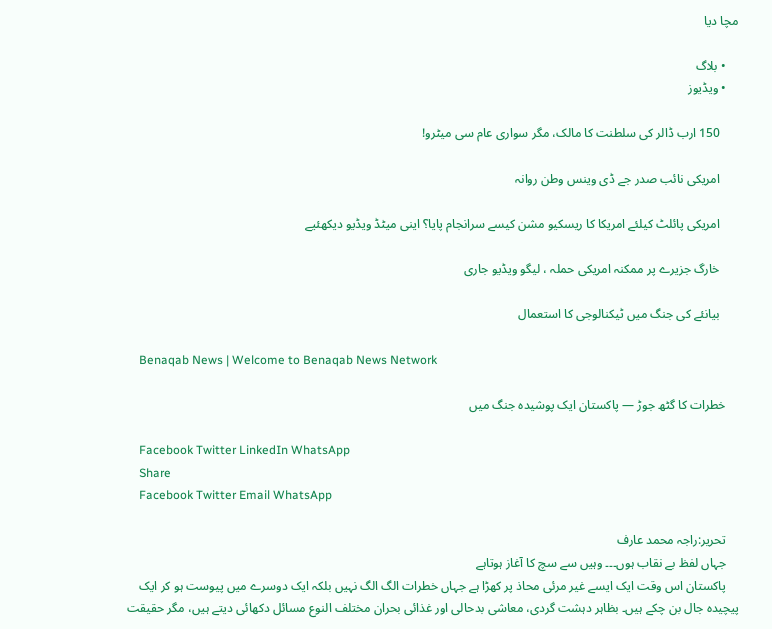مچا دیا

    • بلاگ
    • ویڈیوز

      150 ارب ڈالر کی سلطنت کا مالک، مگر سواری عام سی میٹرو!

      امریکی نائب صدر جے ڈی وینس وطن روانہ

      امریکی پائلٹ کیلئے امریکا کا ریسکیو مشن کیسے سرانجام پایا؟ اینی میٹڈ ویڈیو دیکھئیے

      خارگ جزیرے پر ممکنہ امریکی حملہ ، لیگو ویڈیو جاری

      بیانئے کی جنگ میں ٹیکنالوجی کا استعمال

    Benaqab News | Welcome to Benaqab News Network

    خطرات کا گٹھ جوڑ — پاکستان ایک پوشیدہ جنگ میں

    Facebook Twitter LinkedIn WhatsApp
    Share
    Facebook Twitter Email WhatsApp

    تحریر:راجہ محمد عارف
    جہاں لفظ بے نقاب ہوں۔۔۔ وہیں سے سچ کا آغاز ہوتاہے
    پاکستان اس وقت ایک ایسے غیر مرئی محاذ پر کھڑا ہے جہاں خطرات الگ الگ نہیں بلکہ ایک دوسرے میں پیوست ہو کر ایک پیچیدہ جال بن چکے ہیں۔ بظاہر دہشت گردی، معاشی بدحالی اور غذائی بحران مختلف النوع مسائل دکھائی دیتے ہیں، مگر حقیقت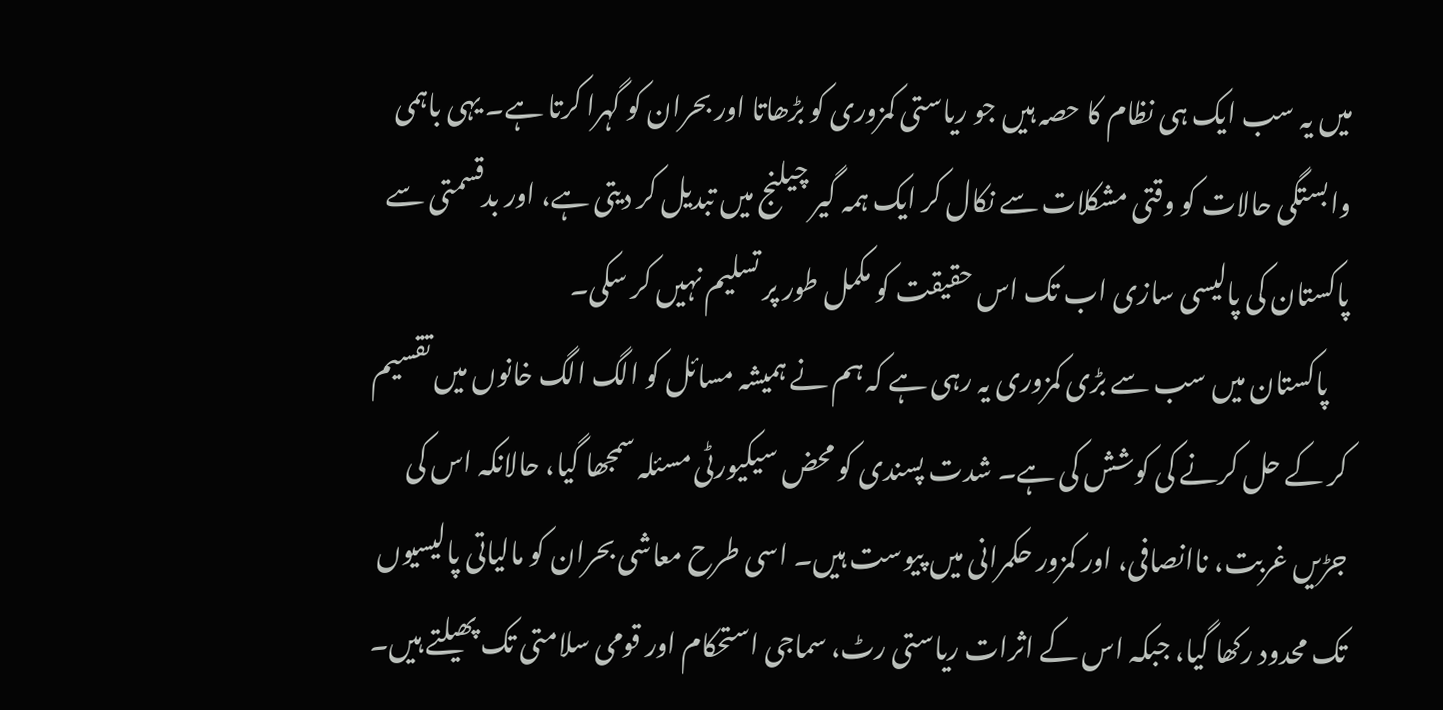میں یہ سب ایک ہی نظام کا حصہ ہیں جو ریاستی کمزوری کو بڑھاتا اور بحران کو گہرا کرتا ہے۔ یہی باہمی وابستگی حالات کو وقتی مشکلات سے نکال کر ایک ہمہ گیر چیلنج میں تبدیل کر دیتی ہے، اور بدقسمتی سے پاکستان کی پالیسی سازی اب تک اس حقیقت کو مکمل طور پر تسلیم نہیں کر سکی۔
    پاکستان میں سب سے بڑی کمزوری یہ رہی ہے کہ ہم نے ہمیشہ مسائل کو الگ الگ خانوں میں تقسیم کر کے حل کرنے کی کوشش کی ہے۔ شدت پسندی کو محض سیکیورٹی مسئلہ سمجھا گیا، حالانکہ اس کی جڑیں غربت، ناانصافی، اور کمزور حکمرانی میں پیوست ہیں۔ اسی طرح معاشی بحران کو مالیاتی پالیسیوں تک محدود رکھا گیا، جبکہ اس کے اثرات ریاستی رٹ، سماجی استحکام اور قومی سلامتی تک پھیلتے ہیں۔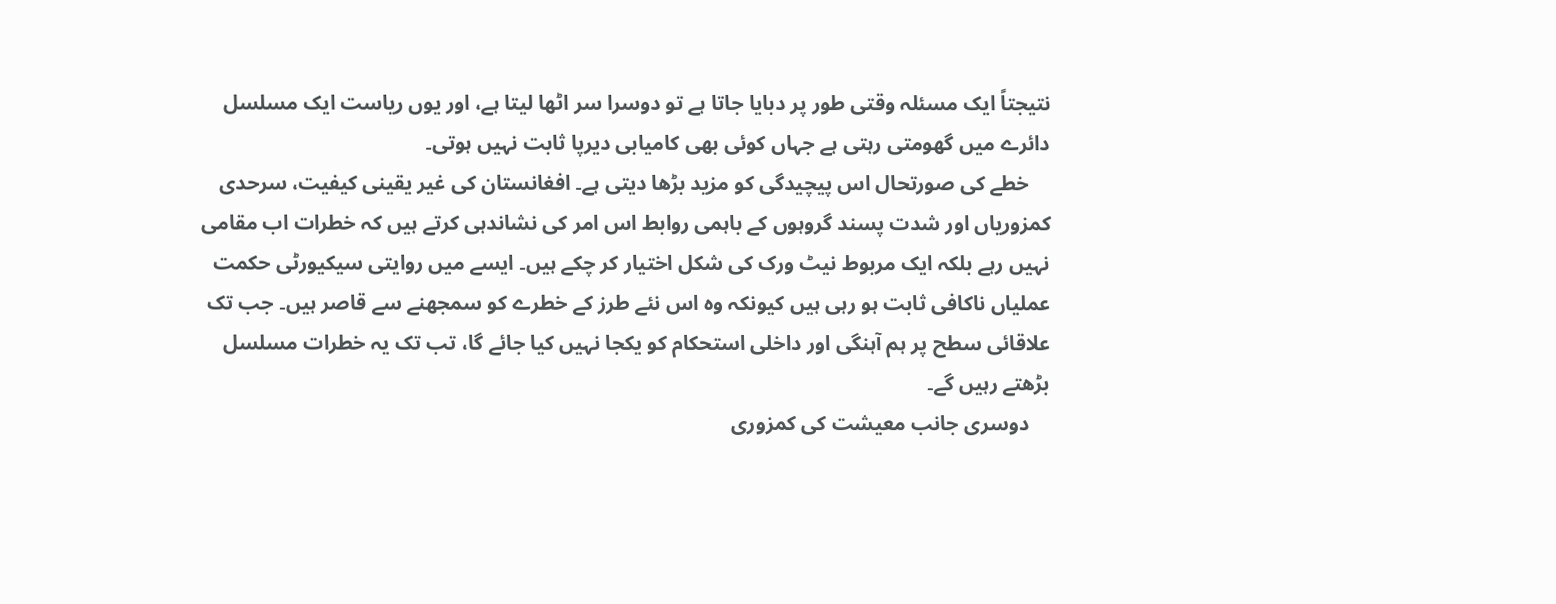نتیجتاً ایک مسئلہ وقتی طور پر دبایا جاتا ہے تو دوسرا سر اٹھا لیتا ہے، اور یوں ریاست ایک مسلسل دائرے میں گھومتی رہتی ہے جہاں کوئی بھی کامیابی دیرپا ثابت نہیں ہوتی۔
    خطے کی صورتحال اس پیچیدگی کو مزید بڑھا دیتی ہے۔ افغانستان کی غیر یقینی کیفیت، سرحدی کمزوریاں اور شدت پسند گروہوں کے باہمی روابط اس امر کی نشاندہی کرتے ہیں کہ خطرات اب مقامی نہیں رہے بلکہ ایک مربوط نیٹ ورک کی شکل اختیار کر چکے ہیں۔ ایسے میں روایتی سیکیورٹی حکمت عملیاں ناکافی ثابت ہو رہی ہیں کیونکہ وہ اس نئے طرز کے خطرے کو سمجھنے سے قاصر ہیں۔ جب تک علاقائی سطح پر ہم آہنگی اور داخلی استحکام کو یکجا نہیں کیا جائے گا، تب تک یہ خطرات مسلسل بڑھتے رہیں گے۔
    دوسری جانب معیشت کی کمزوری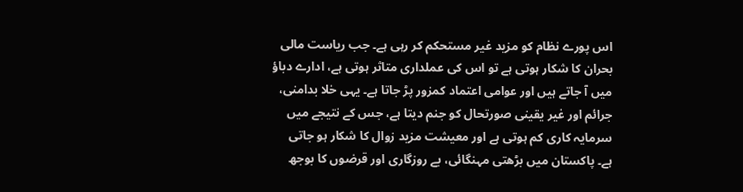اس پورے نظام کو مزید غیر مستحکم کر رہی ہے۔ جب ریاست مالی بحران کا شکار ہوتی ہے تو اس کی عملداری متاثر ہوتی ہے، ادارے دباؤ میں آ جاتے ہیں اور عوامی اعتماد کمزور پڑ جاتا ہے۔ یہی خلا بدامنی، جرائم اور غیر یقینی صورتحال کو جنم دیتا ہے، جس کے نتیجے میں سرمایہ کاری کم ہوتی ہے اور معیشت مزید زوال کا شکار ہو جاتی ہے۔ پاکستان میں بڑھتی مہنگائی، بے روزگاری اور قرضوں کا بوجھ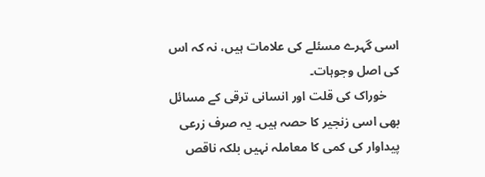اسی گہرے مسئلے کی علامات ہیں، نہ کہ اس کی اصل وجوہات۔
    خوراک کی قلت اور انسانی ترقی کے مسائل بھی اسی زنجیر کا حصہ ہیں۔ یہ صرف زرعی پیداوار کی کمی کا معاملہ نہیں بلکہ ناقص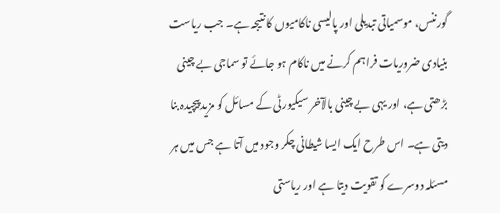گورننس، موسمیاتی تبدیلی اور پالیسی ناکامیوں کا نتیجہ ہے۔ جب ریاست بنیادی ضروریات فراہم کرنے میں ناکام ہو جائے تو سماجی بے چینی بڑھتی ہے، اور یہی بے چینی بالآخر سیکیورٹی کے مسائل کو مزید پیچیدہ بنا دیتی ہے۔ اس طرح ایک ایسا شیطانی چکر وجود میں آتا ہے جس میں ہر مسئلہ دوسرے کو تقویت دیتا ہے اور ریاستی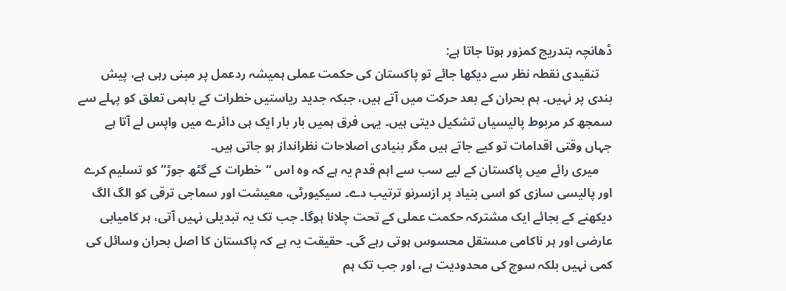ڈھانچہ بتدریج کمزور ہوتا جاتا ہے:
    تنقیدی نقطہ نظر سے دیکھا جائے تو پاکستان کی حکمت عملی ہمیشہ ردعمل پر مبنی رہی ہے، پیش بندی پر نہیں۔ ہم بحران کے بعد حرکت میں آتے ہیں، جبکہ جدید ریاستیں خطرات کے باہمی تعلق کو پہلے سے سمجھ کر مربوط پالیسیاں تشکیل دیتی ہیں۔ یہی فرق ہمیں بار بار ایک ہی دائرے میں واپس لے آتا ہے جہاں وقتی اقدامات تو کیے جاتے ہیں مگر بنیادی اصلاحات نظرانداز ہو جاتی ہیں۔
    میری رائے میں پاکستان کے لیے سب سے اہم قدم یہ ہے کہ وہ اس “خطرات کے گٹھ جوڑ” کو تسلیم کرے اور پالیسی سازی کو اسی بنیاد پر ازسرنو ترتیب دے۔ سیکیورٹی، معیشت اور سماجی ترقی کو الگ الگ دیکھنے کے بجائے ایک مشترکہ حکمت عملی کے تحت چلانا ہوگا۔ جب تک یہ تبدیلی نہیں آتی، ہر کامیابی عارضی اور ہر ناکامی مستقل محسوس ہوتی رہے گی۔ حقیقت یہ ہے کہ پاکستان کا اصل بحران وسائل کی کمی نہیں بلکہ سوچ کی محدودیت ہے، اور جب تک ہم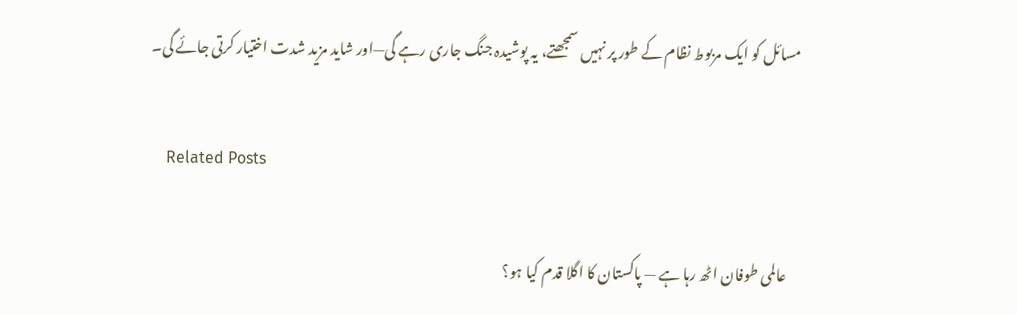مسائل کو ایک مربوط نظام کے طور پر نہیں سمجھتے، یہ پوشیدہ جنگ جاری رہے گی—اور شاید مزید شدت اختیار کرتی جائے گی۔

    Related Posts

    عالمی طوفان اٹھ رہا ہے — پاکستان کا اگلا قدم کیا ہو؟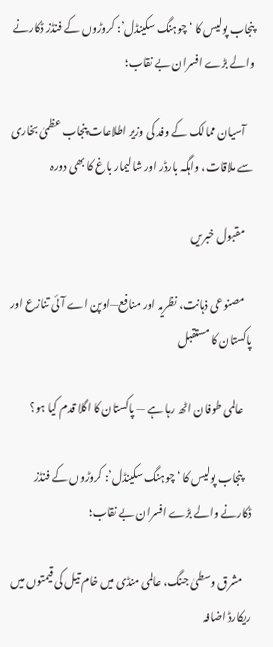پنجاب پولیس کا ‘چوہنگ سکینڈل’: کروڑوں کے فنڈز ڈکارنے والے بڑے افسران بے نقاب؛

    آسیان ممالک کے وفد کی وزیر اطلاعات پنجاب عظمیٰ بخاری سے ملاقات، واہگہ بارڈر اور شالیمار باغ کا بھی دورہ

    مقبول خبریں

    مصنوعی ذہانت، نظریہ اور منافع—اوپن اے آئی تنازع اور پاکستان کا مستقبل

    عالمی طوفان اٹھ رہا ہے — پاکستان کا اگلا قدم کیا ہو؟

    پنجاب پولیس کا ‘چوہنگ سکینڈل’: کروڑوں کے فنڈز ڈکارنے والے بڑے افسران بے نقاب؛

    مشرق وسطیٰ جنگ، عالمی منڈی میں خام تیل کی قیمتوں میں ریکارڈ اضافہ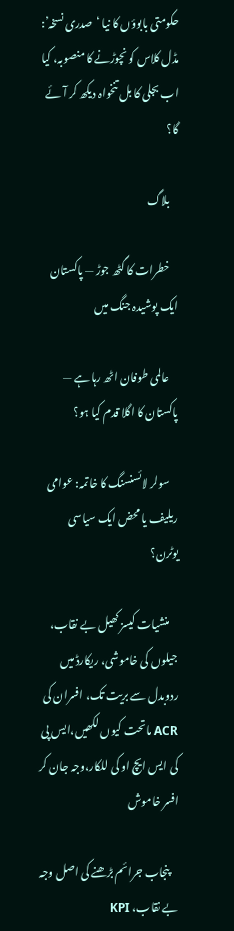حکومتی بابوؤں کا نیا ‘صدری نسخہ’: مڈل کلاس کو نچوڑنے کا منصوبہ، کیا اب بجلی کا بل تنخواہ دیکھ کر آئے گا؟

    بلاگ

    خطرات کا گٹھ جوڑ — پاکستان ایک پوشیدہ جنگ میں

    عالمی طوفان اٹھ رہا ہے — پاکستان کا اگلا قدم کیا ہو؟

    سولر لائسنسنگ کا خاتمہ: عوامی ریلیف یا محض ایک سیاسی یوٹرن؟

    منشیات کیسز کھیل بے نقاب، جیلوں کی خاموشی، ریکارڈ میں ردوبدل سے بریت تک، افسران کی ACR ماتحت کیوں لکھیں،ایس پی کی ایس ایچ او کی للکار،وجہ جان کر افسر خاموش

    پنجاب جرائم بڑھنے کی اصل وجہ بے نقاب، KPI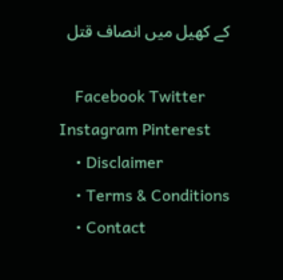کے کھیل میں انصاف قتل

    Facebook Twitter Instagram Pinterest
    • Disclaimer
    • Terms & Conditions
    • Contact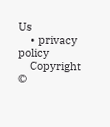Us
    • privacy policy
    Copyright ©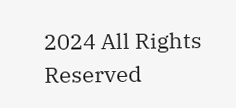2024 All Rights Reserved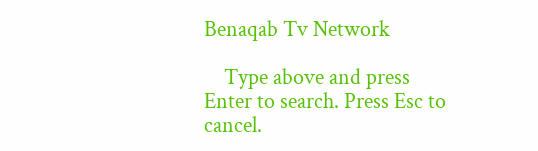Benaqab Tv Network

    Type above and press Enter to search. Press Esc to cancel.